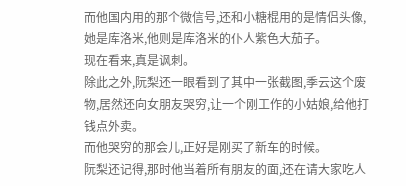而他国内用的那个微信号,还和小糖棍用的是情侣头像,她是库洛米,他则是库洛米的仆人紫色大茄子。
现在看来,真是讽刺。
除此之外,阮梨还一眼看到了其中一张截图,季云这个废物,居然还向女朋友哭穷,让一个刚工作的小姑娘,给他打钱点外卖。
而他哭穷的那会儿,正好是刚买了新车的时候。
阮梨还记得,那时他当着所有朋友的面,还在请大家吃人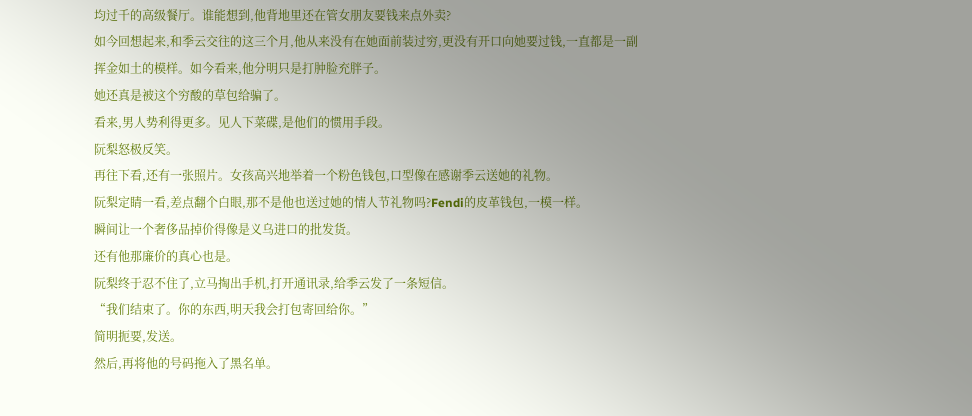均过千的高级餐厅。谁能想到,他背地里还在管女朋友要钱来点外卖?
如今回想起来,和季云交往的这三个月,他从来没有在她面前装过穷,更没有开口向她要过钱,一直都是一副挥金如土的模样。如今看来,他分明只是打肿脸充胖子。
她还真是被这个穷酸的草包给骗了。
看来,男人势利得更多。见人下菜碟,是他们的惯用手段。
阮梨怒极反笑。
再往下看,还有一张照片。女孩高兴地举着一个粉色钱包,口型像在感谢季云送她的礼物。
阮梨定睛一看,差点翻个白眼,那不是他也送过她的情人节礼物吗?Fendi的皮革钱包,一模一样。
瞬间让一个奢侈品掉价得像是义乌进口的批发货。
还有他那廉价的真心也是。
阮梨终于忍不住了,立马掏出手机,打开通讯录,给季云发了一条短信。
“我们结束了。你的东西,明天我会打包寄回给你。”
简明扼要,发送。
然后,再将他的号码拖入了黑名单。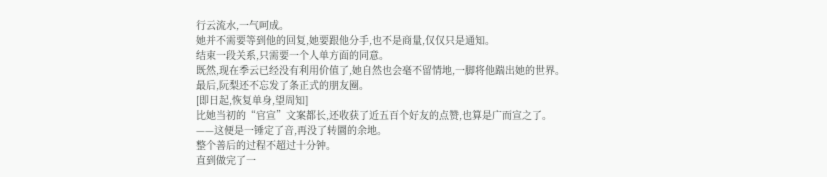行云流水,一气呵成。
她并不需要等到他的回复,她要跟他分手,也不是商量,仅仅只是通知。
结束一段关系,只需要一个人单方面的同意。
既然,现在季云已经没有利用价值了,她自然也会毫不留情地,一脚将他踹出她的世界。
最后,阮梨还不忘发了条正式的朋友圈。
[即日起,恢复单身,望周知]
比她当初的“官宣”文案都长,还收获了近五百个好友的点赞,也算是广而宣之了。
——这便是一锤定了音,再没了转圜的余地。
整个善后的过程不超过十分钟。
直到做完了一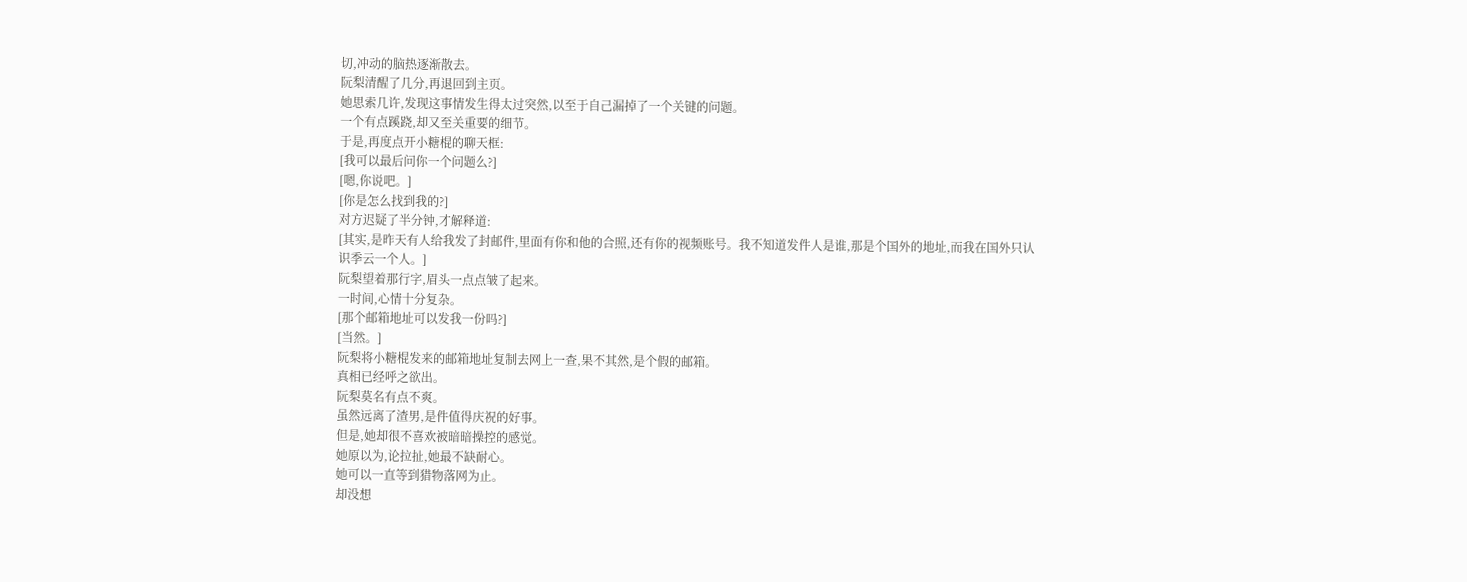切,冲动的脑热逐渐散去。
阮梨清醒了几分,再退回到主页。
她思索几许,发现这事情发生得太过突然,以至于自己漏掉了一个关键的问题。
一个有点蹊跷,却又至关重要的细节。
于是,再度点开小糖棍的聊天框:
[我可以最后问你一个问题么?]
[嗯,你说吧。]
[你是怎么找到我的?]
对方迟疑了半分钟,才解释道:
[其实,是昨天有人给我发了封邮件,里面有你和他的合照,还有你的视频账号。我不知道发件人是谁,那是个国外的地址,而我在国外只认识季云一个人。]
阮梨望着那行字,眉头一点点皱了起来。
一时间,心情十分复杂。
[那个邮箱地址可以发我一份吗?]
[当然。]
阮梨将小糖棍发来的邮箱地址复制去网上一查,果不其然,是个假的邮箱。
真相已经呼之欲出。
阮梨莫名有点不爽。
虽然远离了渣男,是件值得庆祝的好事。
但是,她却很不喜欢被暗暗操控的感觉。
她原以为,论拉扯,她最不缺耐心。
她可以一直等到猎物落网为止。
却没想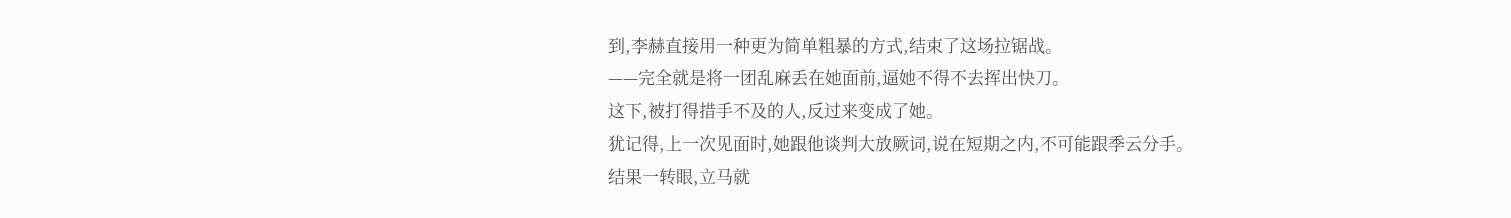到,李赫直接用一种更为简单粗暴的方式,结束了这场拉锯战。
——完全就是将一团乱麻丢在她面前,逼她不得不去挥出快刀。
这下,被打得措手不及的人,反过来变成了她。
犹记得,上一次见面时,她跟他谈判大放厥词,说在短期之内,不可能跟季云分手。
结果一转眼,立马就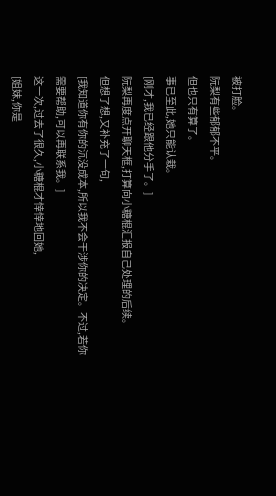被打脸。
阮梨有些郁郁不平。
但也只有算了。
事已至此,她只能认栽。
[刚才,我已经跟他分手了。]
阮梨再度点开聊天框,打算向小糖棍汇报自己处理的后续。
但想了想,又补充了一句,
[我知道你有你的沉没成本,所以我不会干涉你的决定。不过,若你需要帮助,可以再联系我。]
这一次,过去了很久,小糖棍才悻悻地回她,
[姐妹,你是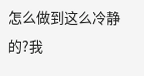怎么做到这么冷静的?我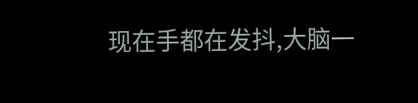现在手都在发抖,大脑一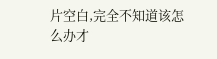片空白,完全不知道该怎么办才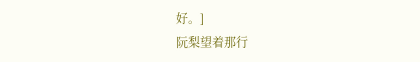好。]
阮梨望着那行